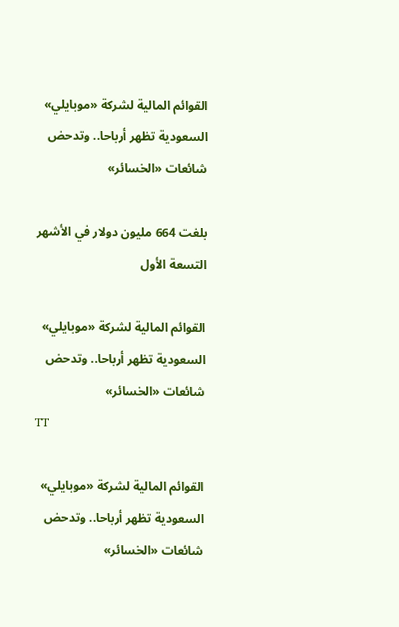القوائم المالية لشركة «موبايلي» السعودية تظهر أرباحا.. وتدحض شائعات «الخسائر»

بلغت 664 مليون دولار في الأشهر التسعة الأول

القوائم المالية لشركة «موبايلي» السعودية تظهر أرباحا.. وتدحض شائعات «الخسائر»
TT

القوائم المالية لشركة «موبايلي» السعودية تظهر أرباحا.. وتدحض شائعات «الخسائر»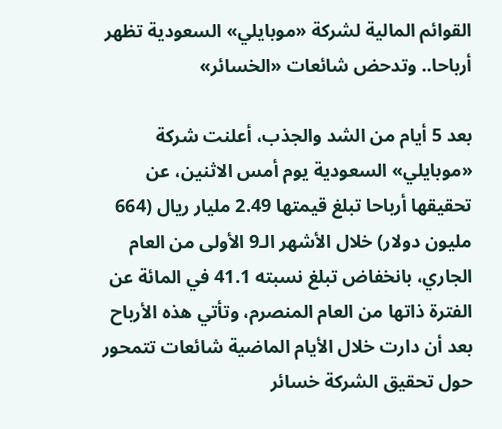القوائم المالية لشركة «موبايلي» السعودية تظهر أرباحا.. وتدحض شائعات «الخسائر»

بعد 5 أيام من الشد والجذب، أعلنت شركة «موبايلي» السعودية يوم أمس الاثنين، عن تحقيقها أرباحا تبلغ قيمتها 2.49 مليار ريال (664 مليون دولار) خلال الأشهر الـ9 الأولى من العام الجاري، بانخفاض تبلغ نسبته 41.1 في المائة عن الفترة ذاتها من العام المنصرم، وتأتي هذه الأرباح بعد أن دارت خلال الأيام الماضية شائعات تتمحور حول تحقيق الشركة خسائر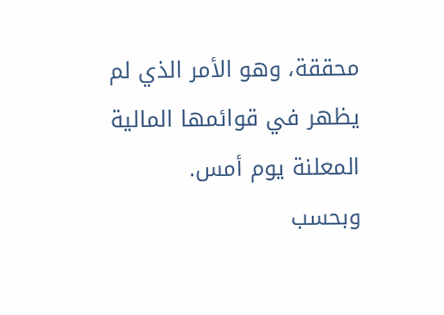محققة، وهو الأمر الذي لم يظهر في قوائمها المالية المعلنة يوم أمس.
وبحسب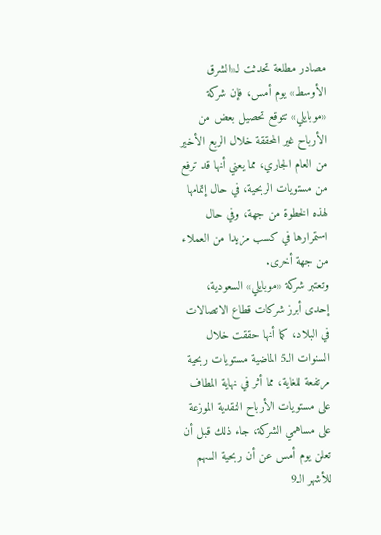مصادر مطلعة تحدثت لـ«الشرق الأوسط» يوم أمس، فإن شركة «موبايلي» تتوقع تحصيل بعض من الأرباح غير المحققة خلال الربع الأخير من العام الجاري، مما يعني أنها قد ترفع من مستويات الربحية، في حال إتمامها لهذه الخطوة من جهة، وفي حال استمرارها في كسب مزيدا من العملاء من جهة أخرى.
وتعتبر شركة «موبايلي» السعودية، إحدى أبرز شركات قطاع الاتصالات في البلاد، كما أنها حققت خلال السنوات الـ5 الماضية مستويات ربحية مرتفعة للغاية، مما أثر في نهاية المطاف على مستويات الأرباح النقدية الموزعة على مساهمي الشركة، جاء ذلك قبل أن تعلن يوم أمس عن أن ربحية السهم للأشهر الـ9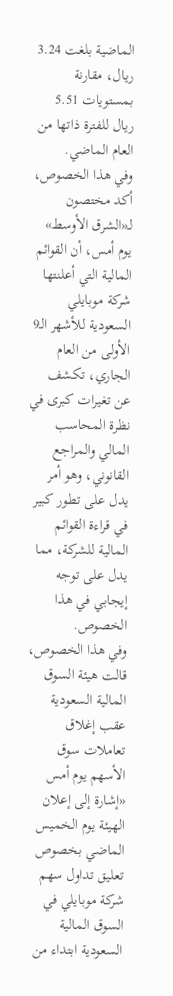الماضية بلغت 3.24 ريال، مقارنة بمستويات 5.51 ريال للفترة ذاتها من العام الماضي.
وفي هذا الخصوص، أكد مختصون لـ«الشرق الأوسط» يوم أمس، أن القوائم المالية التي أعلنتها شركة موبايلي السعودية للأشهر الـ9 الأولى من العام الجاري، تكشف عن تغيرات كبرى في نظرة المحاسب المالي والمراجع القانوني، وهو أمر يدل على تطور كبير في قراءة القوائم المالية للشركة، مما يدل على توجه إيجابي في هذا الخصوص.
وفي هذا الخصوص، قالت هيئة السوق المالية السعودية عقب إغلاق تعاملات سوق الأسهم يوم أمس «إشارة إلى إعلان الهيئة يوم الخميس الماضي بخصوص تعليق تداول سهم شركة موبايلي في السوق المالية السعودية ابتداء من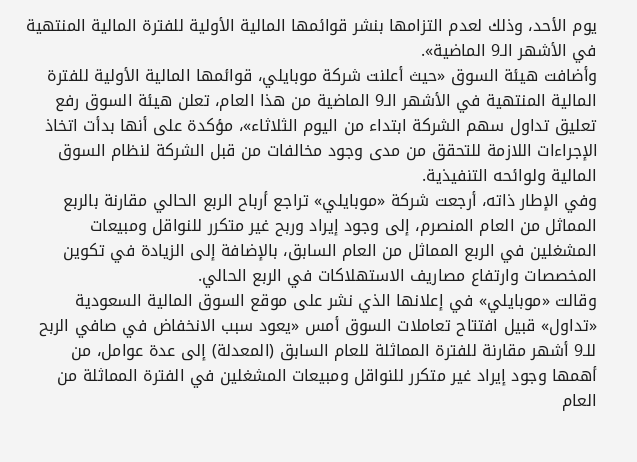يوم الأحد، وذلك لعدم التزامها بنشر قوائمها المالية الأولية للفترة المالية المنتهية في الأشهر الـ9 الماضية».
وأضافت هيئة السوق «حيث أعلنت شركة موبايلي، قوائمها المالية الأولية للفترة المالية المنتهية في الأشهر الـ9 الماضية من هذا العام، تعلن هيئة السوق رفع تعليق تداول سهم الشركة ابتداء من اليوم الثلاثاء»، مؤكدة على أنها بدأت اتخاذ الإجراءات اللازمة للتحقق من مدى وجود مخالفات من قبل الشركة لنظام السوق المالية ولوائحه التنفيذية.
وفي الإطار ذاته، أرجعت شركة «موبايلي» تراجع أرباح الربع الحالي مقارنة بالربع المماثل من العام المنصرم، إلى وجود إيراد وربح غير متكرر للنواقل ومبيعات المشغلين في الربع المماثل من العام السابق، بالإضافة إلى الزيادة في تكوين المخصصات وارتفاع مصاريف الاستهلاكات في الربع الحالي.
وقالت «موبايلي» في إعلانها الذي نشر على موقع السوق المالية السعودية «تداول» قبيل افتتاح تعاملات السوق أمس «يعود سبب الانخفاض في صافي الربح للـ9 أشهر مقارنة للفترة المماثلة للعام السابق (المعدلة) إلى عدة عوامل، من أهمها وجود إيراد غير متكرر للنواقل ومبيعات المشغلين في الفترة المماثلة من العام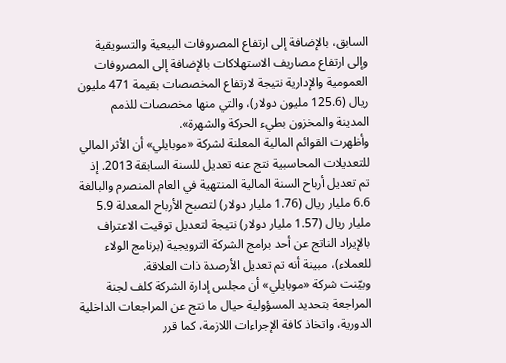السابق، بالإضافة إلى ارتفاع المصروفات البيعية والتسويقية وإلى ارتفاع مصاريف الاستهلاكات بالإضافة إلى المصروفات العمومية والإدارية نتيجة لارتفاع المخصصات بقيمة 471 مليون ريال (125.6 مليون دولار)، والتي منها مخصصات للذمم المدينة والمخزون بطيء الحركة والشهرة».
وأظهرت القوائم المالية المعلنة لشركة «موبايلي» أن الأثر المالي للتعديلات المحاسبية نتج عنه تعديل للسنة السابقة 2013. إذ تم تعديل أرباح السنة المالية المنتهية في العام المنصرم والبالغة 6.6 مليار ريال (1.76 مليار دولار) لتصبح الأرباح المعدلة 5.9 مليار ريال (1.57 مليار دولار) نتيجة لتعديل توقيت الاعتراف بالإيراد الناتج عن أحد برامج الشركة الترويجية (برنامج الولاء للعملاء)، مبينة أنه تم تعديل الأرصدة ذات العلاقة.
وبيّنت شركة «موبايلي» أن مجلس إدارة الشركة كلف لجنة المراجعة بتحديد المسؤولية حيال ما نتج عن المراجعات الداخلية الدورية، واتخاذ كافة الإجراءات اللازمة، كما قرر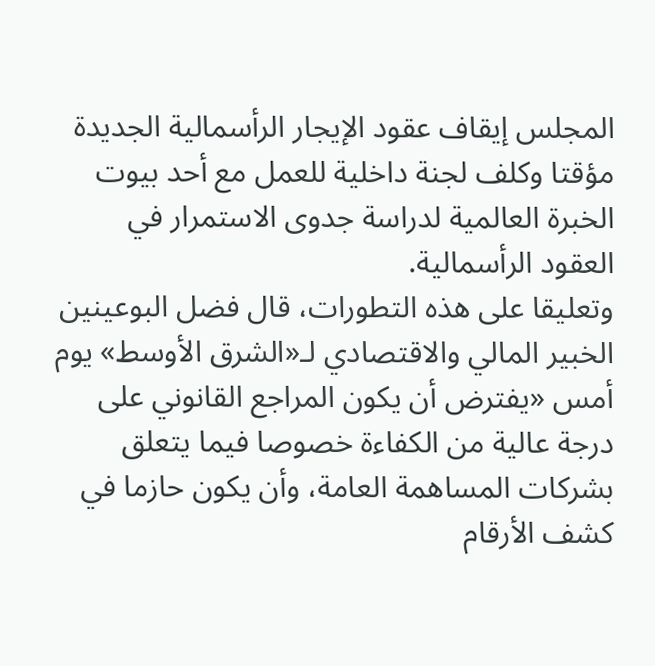المجلس إيقاف عقود الإيجار الرأسمالية الجديدة مؤقتا وكلف لجنة داخلية للعمل مع أحد بيوت الخبرة العالمية لدراسة جدوى الاستمرار في العقود الرأسمالية.
وتعليقا على هذه التطورات، قال فضل البوعينين الخبير المالي والاقتصادي لـ«الشرق الأوسط» يوم أمس «يفترض أن يكون المراجع القانوني على درجة عالية من الكفاءة خصوصا فيما يتعلق بشركات المساهمة العامة، وأن يكون حازما في كشف الأرقام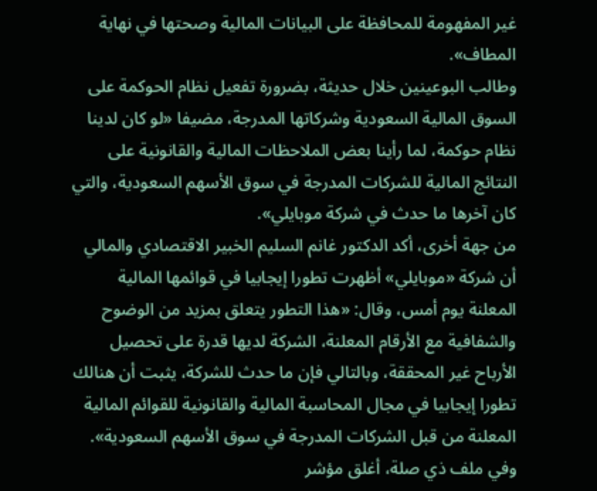غير المفهومة للمحافظة على البيانات المالية وصحتها في نهاية المطاف».
وطالب البوعينين خلال حديثة، بضرورة تفعيل نظام الحوكمة على السوق المالية السعودية وشركاتها المدرجة، مضيفا «لو كان لدينا نظام حوكمة، لما رأينا بعض الملاحظات المالية والقانونية على النتائج المالية للشركات المدرجة في سوق الأسهم السعودية، والتي كان آخرها ما حدث في شركة موبايلي».
من جهة أخرى، أكد الدكتور غانم السليم الخبير الاقتصادي والمالي أن شركة «موبايلي» أظهرت تطورا إيجابيا في قوائمها المالية المعلنة يوم أمس، وقال: «هذا التطور يتعلق بمزيد من الوضوح والشفافية مع الأرقام المعلنة، الشركة لديها قدرة على تحصيل الأرباح غير المحققة، وبالتالي فإن ما حدث للشركة، يثبت أن هنالك تطورا إيجابيا في مجال المحاسبة المالية والقانونية للقوائم المالية المعلنة من قبل الشركات المدرجة في سوق الأسهم السعودية».
وفي ملف ذي صلة، أغلق مؤشر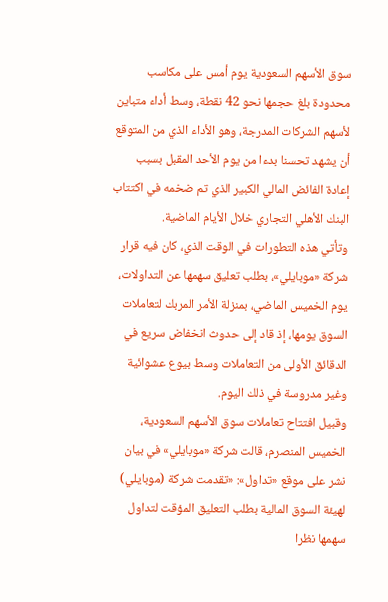سوق الأسهم السعودية يوم أمس على مكاسب محدودة بلغ حجمها نحو 42 نقطة، وسط أداء متباين لأسهم الشركات المدرجة، وهو الأداء الذي من المتوقع أن يشهد تحسنا بدءا من يوم الأحد المقبل بسبب إعادة الفائض المالي الكبير الذي تم ضخمه في اكتتاب البنك الأهلي التجاري خلال الأيام الماضية.
وتأتي هذه التطورات في الوقت الذي، كان فيه قرار شركة «موبايلي»، بطلب تعليق سهمها عن التداولات، يوم الخميس الماضي، بمنزلة الأمر المربك لتعاملات السوق يومها، إذ قاد إلى حدوث انخفاض سريع في الدقائق الأولى من التعاملات وسط بيوع عشوائية وغير مدروسة في ذلك اليوم.
وقبيل افتتاح تعاملات سوق الأسهم السعودية، الخميس المنصرم، قالت شركة «موبايلي» في بيان نشر على موقع «تداول»: «تقدمت شركة (موبايلي) لهيئة السوق المالية بطلب التعليق المؤقت لتداول سهمها نظرا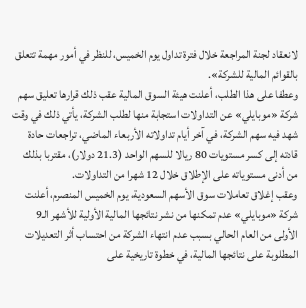لانعقاد لجنة المراجعة خلال فترة تداول يوم الخميس، للنظر في أمور مهمة تتعلق بالقوائم المالية للشركة».
وعطفا على هذا الطلب، أعلنت هيئة السوق المالية عقب ذلك قرارها تعليق سهم شركة «موبايلي» عن التداولات استجابة منها لطلب الشركة، يأتي ذلك في وقت شهد فيه سهم الشركة، في آخر أيام تداولاته الأربعاء الماضي، تراجعات حادة قادته إلى كسر مستويات 80 ريالا للسهم الواحد (21.3 دولار)، مقتربا بذلك من أدنى مستوياته على الإطلاق خلال 12 شهرا من التداولات.
وعقب إغلاق تعاملات سوق الأسهم السعودية، يوم الخميس المنصرم، أعلنت شركة «موبايلي» عدم تمكنها من نشر نتائجها المالية الأولية للأشهر الـ9 الأولى من العام الحالي بسبب عدم انتهاء الشركة من احتساب أثر التعديلات المطلوبة على نتائجها المالية، في خطوة تاريخية على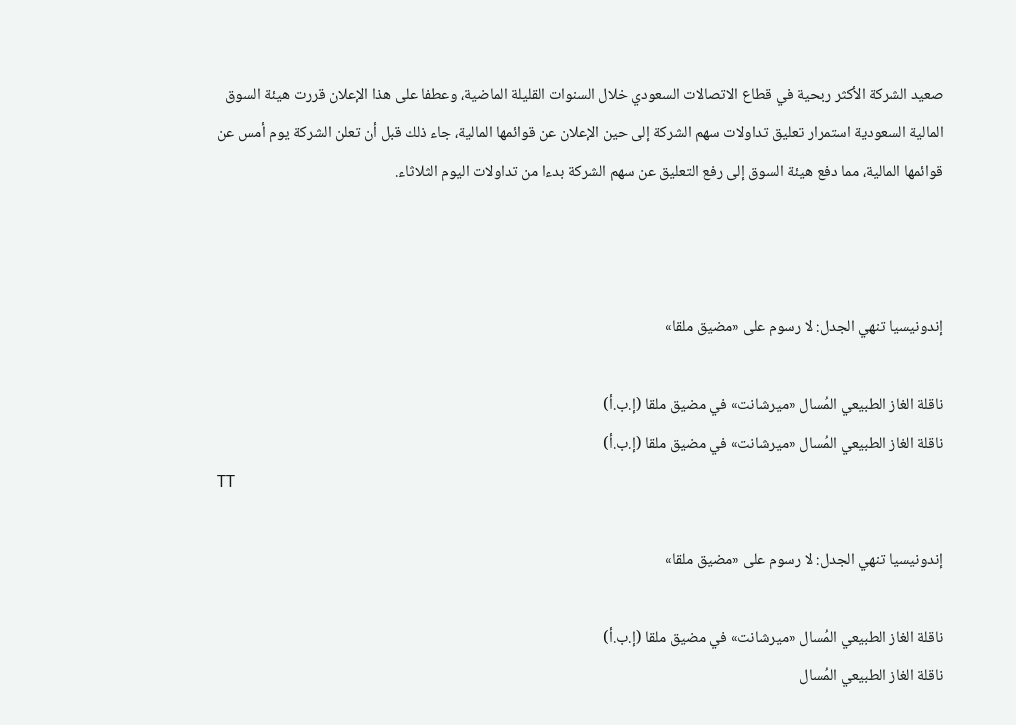صعيد الشركة الأكثر ربحية في قطاع الاتصالات السعودي خلال السنوات القليلة الماضية، وعطفا على هذا الإعلان قررت هيئة السوق المالية السعودية استمرار تعليق تداولات سهم الشركة إلى حين الإعلان عن قوائمها المالية، جاء ذلك قبل أن تعلن الشركة يوم أمس عن قوائمها المالية، مما دفع هيئة السوق إلى رفع التعليق عن سهم الشركة بدءا من تداولات اليوم الثلاثاء.



إندونيسيا تنهي الجدل: لا رسوم على «مضيق ملقا»

ناقلة الغاز الطبيعي المُسال «ميرشانت» في مضيق ملقا (إ.ب.أ)
ناقلة الغاز الطبيعي المُسال «ميرشانت» في مضيق ملقا (إ.ب.أ)
TT

إندونيسيا تنهي الجدل: لا رسوم على «مضيق ملقا»

ناقلة الغاز الطبيعي المُسال «ميرشانت» في مضيق ملقا (إ.ب.أ)
ناقلة الغاز الطبيعي المُسال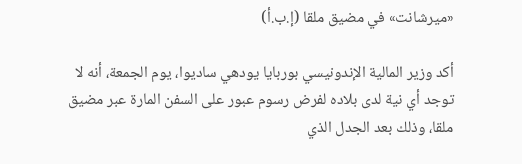«ميرشانت» في مضيق ملقا (إ.ب.أ)

أكد وزير المالية الإندونيسي بوربايا يودهي ساديوا، يوم الجمعة، أنه لا توجد أي نية لدى بلاده لفرض رسوم عبور على السفن المارة عبر مضيق ملقا، وذلك بعد الجدل الذي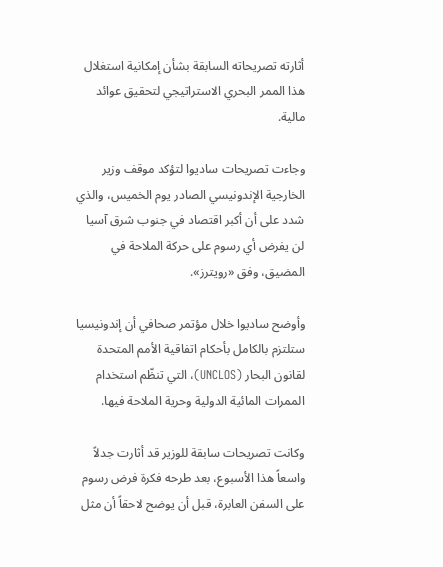أثارته تصريحاته السابقة بشأن إمكانية استغلال هذا الممر البحري الاستراتيجي لتحقيق عوائد مالية.

وجاءت تصريحات ساديوا لتؤكد موقف وزير الخارجية الإندونيسي الصادر يوم الخميس، والذي شدد على أن أكبر اقتصاد في جنوب شرق آسيا لن يفرض أي رسوم على حركة الملاحة في المضيق، وفق «رويترز».

وأوضح ساديوا خلال مؤتمر صحافي أن إندونيسيا ستلتزم بالكامل بأحكام اتفاقية الأمم المتحدة لقانون البحار (UNCLOS)، التي تنظّم استخدام الممرات المائية الدولية وحرية الملاحة فيها.

وكانت تصريحات سابقة للوزير قد أثارت جدلاً واسعاً هذا الأسبوع، بعد طرحه فكرة فرض رسوم على السفن العابرة، قبل أن يوضح لاحقاً أن مثل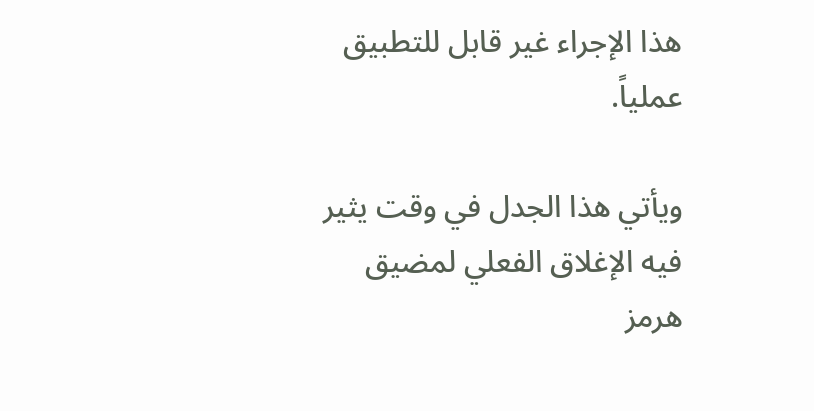هذا الإجراء غير قابل للتطبيق عملياً.

ويأتي هذا الجدل في وقت يثير فيه الإغلاق الفعلي لمضيق هرمز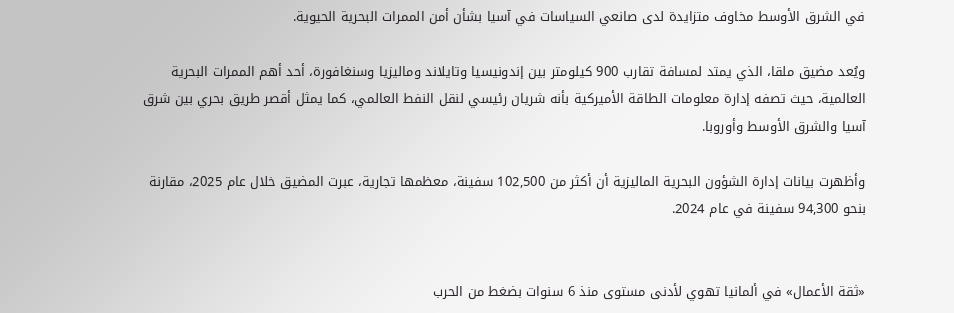في الشرق الأوسط مخاوف متزايدة لدى صانعي السياسات في آسيا بشأن أمن الممرات البحرية الحيوية.

ويُعد مضيق ملقا، الذي يمتد لمسافة تقارب 900 كيلومتر بين إندونيسيا وتايلاند وماليزيا وسنغافورة، أحد أهم الممرات البحرية العالمية، حيث تصفه إدارة معلومات الطاقة الأميركية بأنه شريان رئيسي لنقل النفط العالمي، كما يمثل أقصر طريق بحري بين شرق آسيا والشرق الأوسط وأوروبا.

وأظهرت بيانات إدارة الشؤون البحرية الماليزية أن أكثر من 102,500 سفينة، معظمها تجارية، عبرت المضيق خلال عام 2025، مقارنة بنحو 94,300 سفينة في عام 2024.


«ثقة الأعمال» في ألمانيا تهوي لأدنى مستوى منذ 6 سنوات بضغط من الحرب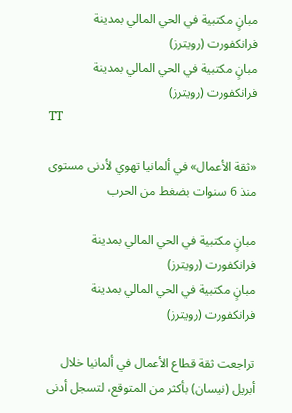مبانٍ مكتبية في الحي المالي بمدينة فرانكفورت (رويترز)
مبانٍ مكتبية في الحي المالي بمدينة فرانكفورت (رويترز)
TT

«ثقة الأعمال» في ألمانيا تهوي لأدنى مستوى منذ 6 سنوات بضغط من الحرب

مبانٍ مكتبية في الحي المالي بمدينة فرانكفورت (رويترز)
مبانٍ مكتبية في الحي المالي بمدينة فرانكفورت (رويترز)

تراجعت ثقة قطاع الأعمال في ألمانيا خلال أبريل (نيسان) بأكثر من المتوقع، لتسجل أدنى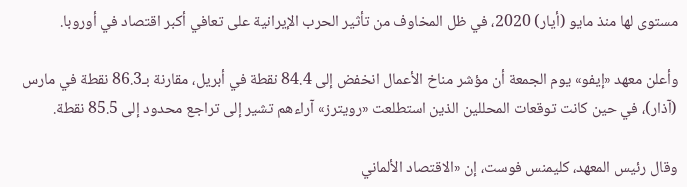مستوى لها منذ مايو (أيار) 2020، في ظل المخاوف من تأثير الحرب الإيرانية على تعافي أكبر اقتصاد في أوروبا.

وأعلن معهد «إيفو» يوم الجمعة أن مؤشر مناخ الأعمال انخفض إلى 84.4 نقطة في أبريل، مقارنة بـ86.3 نقطة في مارس (آذار)، في حين كانت توقعات المحللين الذين استطلعت «رويترز» آراءهم تشير إلى تراجع محدود إلى 85.5 نقطة.

وقال رئيس المعهد، كليمنس فوست، إن «الاقتصاد الألماني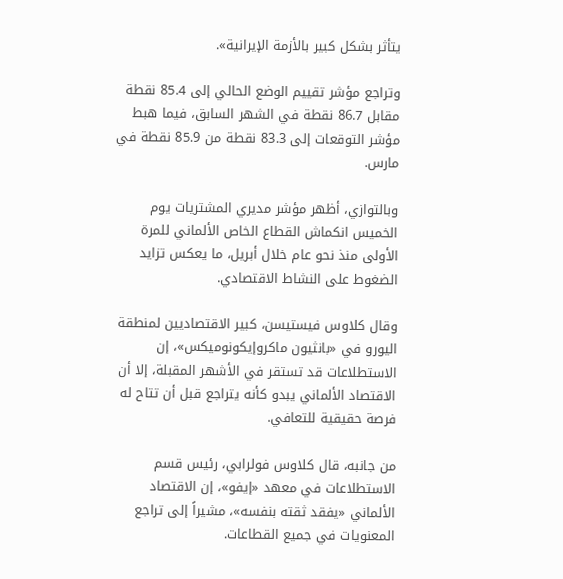يتأثر بشكل كبير بالأزمة الإيرانية».

وتراجع مؤشر تقييم الوضع الحالي إلى 85.4 نقطة مقابل 86.7 نقطة في الشهر السابق، فيما هبط مؤشر التوقعات إلى 83.3 نقطة من 85.9 نقطة في مارس.

وبالتوازي، أظهر مؤشر مديري المشتريات يوم الخميس انكماش القطاع الخاص الألماني للمرة الأولى منذ نحو عام خلال أبريل، ما يعكس تزايد الضغوط على النشاط الاقتصادي.

وقال كلاوس فيستيسن، كبير الاقتصاديين لمنطقة اليورو في «بانثيون ماكروإيكونوميكس»، إن الاستطلاعات قد تستقر في الأشهر المقبلة، إلا أن الاقتصاد الألماني يبدو كأنه يتراجع قبل أن تتاح له فرصة حقيقية للتعافي.

من جانبه، قال كلاوس فولرابي، رئيس قسم الاستطلاعات في معهد «إيفو»، إن الاقتصاد الألماني «يفقد ثقته بنفسه»، مشيراً إلى تراجع المعنويات في جميع القطاعات.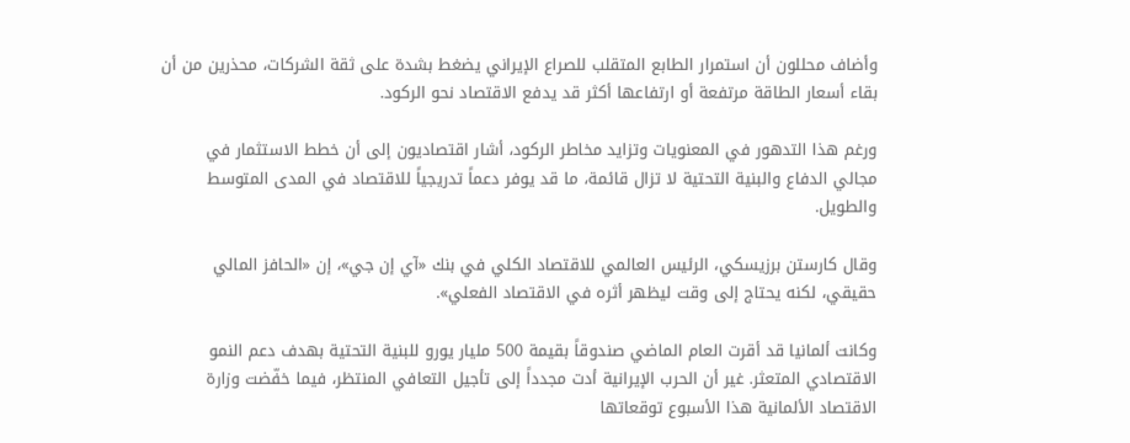وأضاف محللون أن استمرار الطابع المتقلب للصراع الإيراني يضغط بشدة على ثقة الشركات، محذرين من أن بقاء أسعار الطاقة مرتفعة أو ارتفاعها أكثر قد يدفع الاقتصاد نحو الركود.

ورغم هذا التدهور في المعنويات وتزايد مخاطر الركود، أشار اقتصاديون إلى أن خطط الاستثمار في مجالي الدفاع والبنية التحتية لا تزال قائمة، ما قد يوفر دعماً تدريجياً للاقتصاد في المدى المتوسط والطويل.

وقال كارستن برزيسكي، الرئيس العالمي للاقتصاد الكلي في بنك «آي إن جي»، إن «الحافز المالي حقيقي، لكنه يحتاج إلى وقت ليظهر أثره في الاقتصاد الفعلي».

وكانت ألمانيا قد أقرت العام الماضي صندوقاً بقيمة 500 مليار يورو للبنية التحتية بهدف دعم النمو الاقتصادي المتعثر. غير أن الحرب الإيرانية أدت مجدداً إلى تأجيل التعافي المنتظر، فيما خفّضت وزارة الاقتصاد الألمانية هذا الأسبوع توقعاتها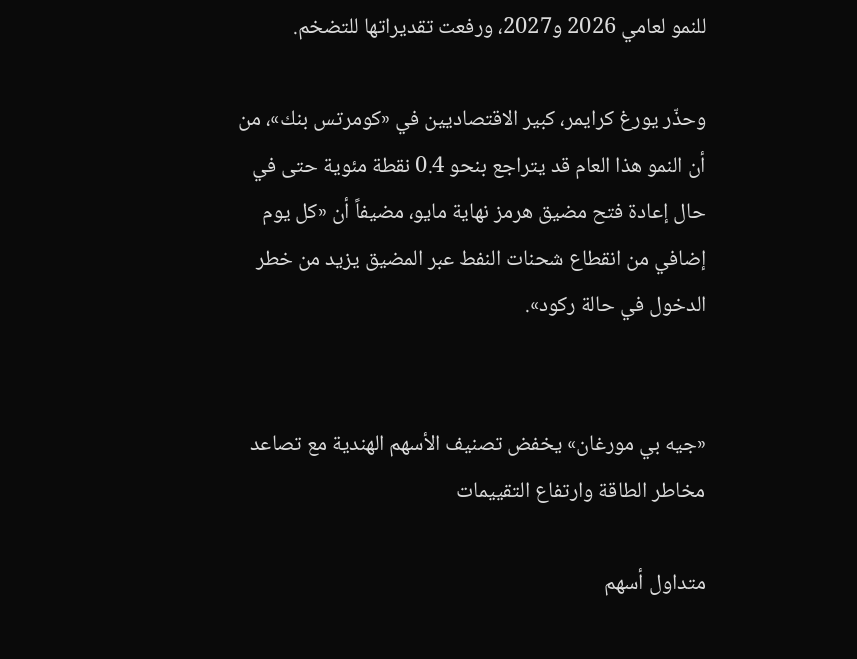للنمو لعامي 2026 و2027، ورفعت تقديراتها للتضخم.

وحذّر يورغ كرايمر، كبير الاقتصاديين في «كومرتس بنك»، من أن النمو هذا العام قد يتراجع بنحو 0.4 نقطة مئوية حتى في حال إعادة فتح مضيق هرمز نهاية مايو، مضيفاً أن «كل يوم إضافي من انقطاع شحنات النفط عبر المضيق يزيد من خطر الدخول في حالة ركود».


«جيه بي مورغان» يخفض تصنيف الأسهم الهندية مع تصاعد مخاطر الطاقة وارتفاع التقييمات

متداول أسهم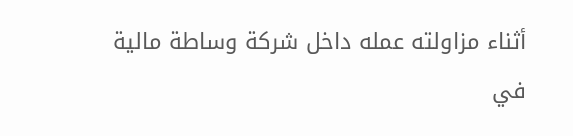أثناء مزاولته عمله داخل شركة وساطة مالية في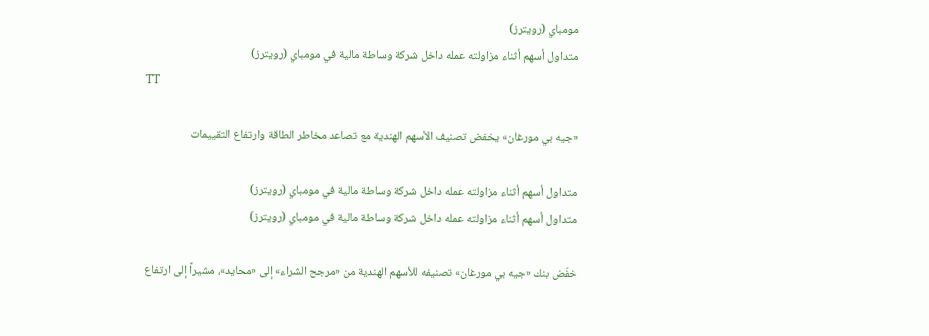مومباي (رويترز)
متداول أسهم أثناء مزاولته عمله داخل شركة وساطة مالية في مومباي (رويترز)
TT

«جيه بي مورغان» يخفض تصنيف الأسهم الهندية مع تصاعد مخاطر الطاقة وارتفاع التقييمات

متداول أسهم أثناء مزاولته عمله داخل شركة وساطة مالية في مومباي (رويترز)
متداول أسهم أثناء مزاولته عمله داخل شركة وساطة مالية في مومباي (رويترز)

خفّض بنك «جيه بي مورغان» تصنيفه للأسهم الهندية من «مرجح الشراء» إلى «محايد»، مشيراً إلى ارتفاع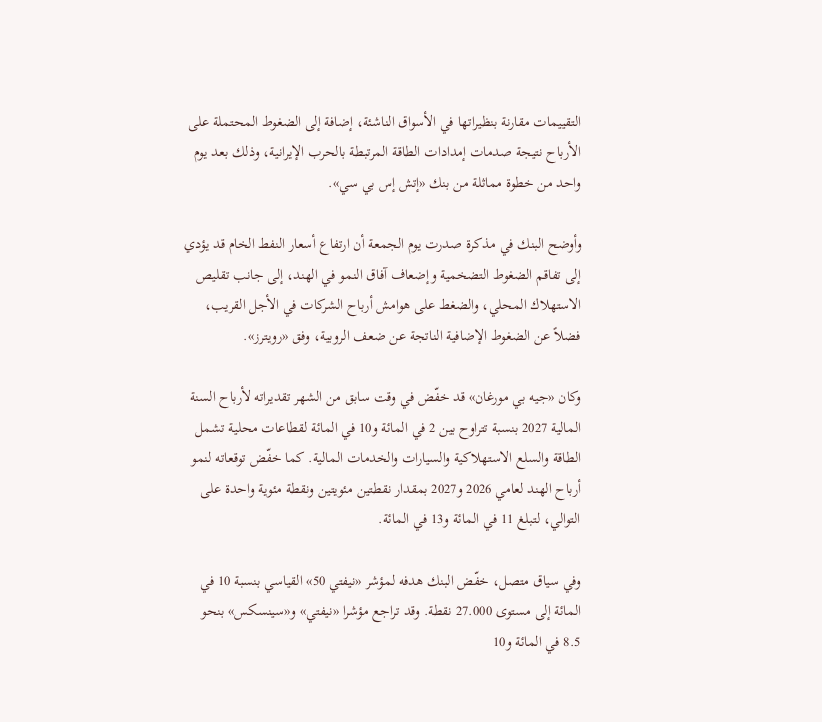التقييمات مقارنة بنظيراتها في الأسواق الناشئة، إضافة إلى الضغوط المحتملة على الأرباح نتيجة صدمات إمدادات الطاقة المرتبطة بالحرب الإيرانية، وذلك بعد يوم واحد من خطوة مماثلة من بنك «إتش إس بي سي».

وأوضح البنك في مذكرة صدرت يوم الجمعة أن ارتفاع أسعار النفط الخام قد يؤدي إلى تفاقم الضغوط التضخمية وإضعاف آفاق النمو في الهند، إلى جانب تقليص الاستهلاك المحلي، والضغط على هوامش أرباح الشركات في الأجل القريب، فضلاً عن الضغوط الإضافية الناتجة عن ضعف الروبية، وفق «رويترز».

وكان «جيه بي مورغان» قد خفّض في وقت سابق من الشهر تقديراته لأرباح السنة المالية 2027 بنسبة تتراوح بين 2 في المائة و10 في المائة لقطاعات محلية تشمل الطاقة والسلع الاستهلاكية والسيارات والخدمات المالية. كما خفّض توقعاته لنمو أرباح الهند لعامي 2026 و2027 بمقدار نقطتين مئويتين ونقطة مئوية واحدة على التوالي، لتبلغ 11 في المائة و13 في المائة.

وفي سياق متصل، خفّض البنك هدفه لمؤشر «نيفتي 50» القياسي بنسبة 10 في المائة إلى مستوى 27.000 نقطة. وقد تراجع مؤشرا «نيفتي» و«سينسكس» بنحو 8.5 في المائة و10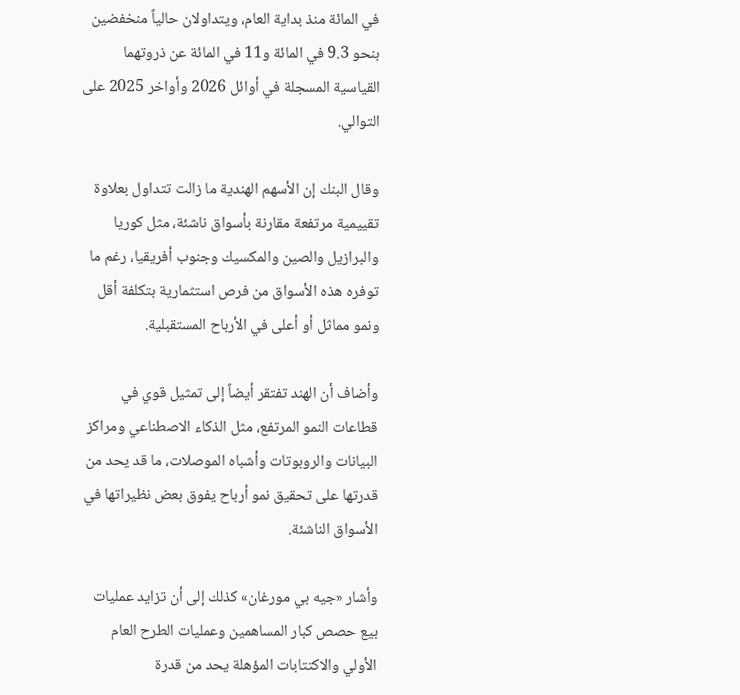في المائة منذ بداية العام، ويتداولان حالياً منخفضين بنحو 9.3 في المائة و11 في المائة عن ذروتهما القياسية المسجلة في أوائل 2026 وأواخر 2025 على التوالي.

وقال البنك إن الأسهم الهندية ما زالت تتداول بعلاوة تقييمية مرتفعة مقارنة بأسواق ناشئة، مثل كوريا والبرازيل والصين والمكسيك وجنوب أفريقيا، رغم ما توفره هذه الأسواق من فرص استثمارية بتكلفة أقل ونمو مماثل أو أعلى في الأرباح المستقبلية.

وأضاف أن الهند تفتقر أيضاً إلى تمثيل قوي في قطاعات النمو المرتفع، مثل الذكاء الاصطناعي ومراكز البيانات والروبوتات وأشباه الموصلات، ما قد يحد من قدرتها على تحقيق نمو أرباح يفوق بعض نظيراتها في الأسواق الناشئة.

وأشار «جيه بي مورغان» كذلك إلى أن تزايد عمليات بيع حصص كبار المساهمين وعمليات الطرح العام الأولي والاكتتابات المؤهلة يحد من قدرة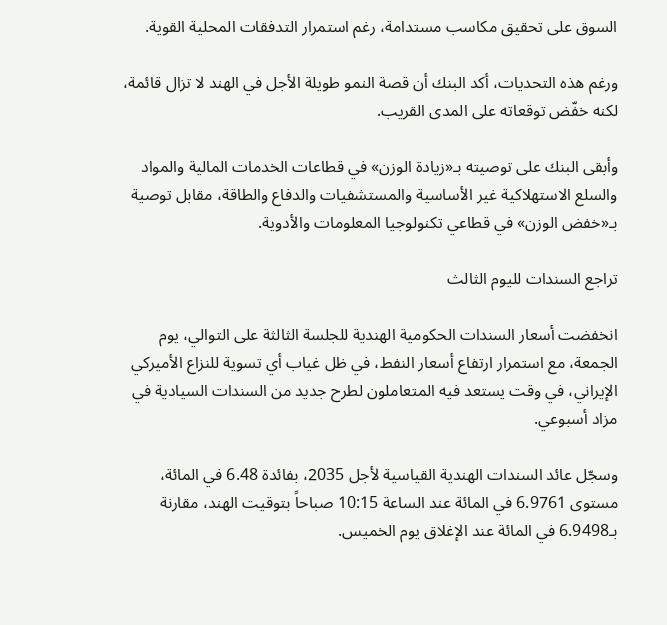السوق على تحقيق مكاسب مستدامة، رغم استمرار التدفقات المحلية القوية.

ورغم هذه التحديات، أكد البنك أن قصة النمو طويلة الأجل في الهند لا تزال قائمة، لكنه خفّض توقعاته على المدى القريب.

وأبقى البنك على توصيته بـ«زيادة الوزن» في قطاعات الخدمات المالية والمواد والسلع الاستهلاكية غير الأساسية والمستشفيات والدفاع والطاقة، مقابل توصية بـ«خفض الوزن» في قطاعي تكنولوجيا المعلومات والأدوية.

تراجع السندات لليوم الثالث

انخفضت أسعار السندات الحكومية الهندية للجلسة الثالثة على التوالي، يوم الجمعة، مع استمرار ارتفاع أسعار النفط، في ظل غياب أي تسوية للنزاع الأميركي الإيراني، في وقت يستعد فيه المتعاملون لطرح جديد من السندات السيادية في مزاد أسبوعي.

وسجّل عائد السندات الهندية القياسية لأجل 2035، بفائدة 6.48 في المائة، مستوى 6.9761 في المائة عند الساعة 10:15 صباحاً بتوقيت الهند، مقارنة بـ6.9498 في المائة عند الإغلاق يوم الخميس.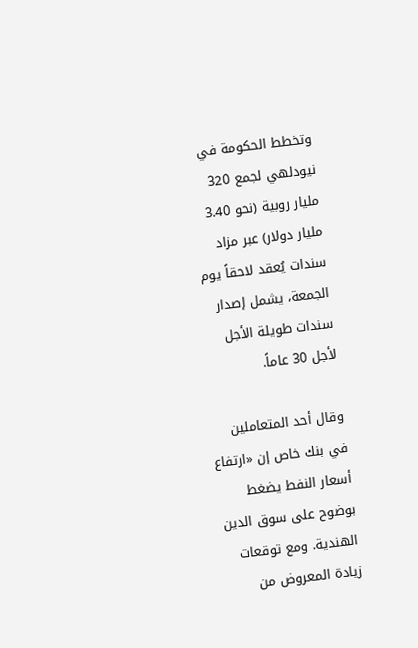وتخطط الحكومة في نيودلهي لجمع 320 مليار روبية (نحو 3.40 مليار دولار) عبر مزاد سندات يُعقد لاحقاً يوم الجمعة، يشمل إصدار سندات طويلة الأجل لأجل 30 عاماً.

وقال أحد المتعاملين في بنك خاص إن «ارتفاع أسعار النفط يضغط بوضوح على سوق الدين الهندية. ومع توقعات زيادة المعروض من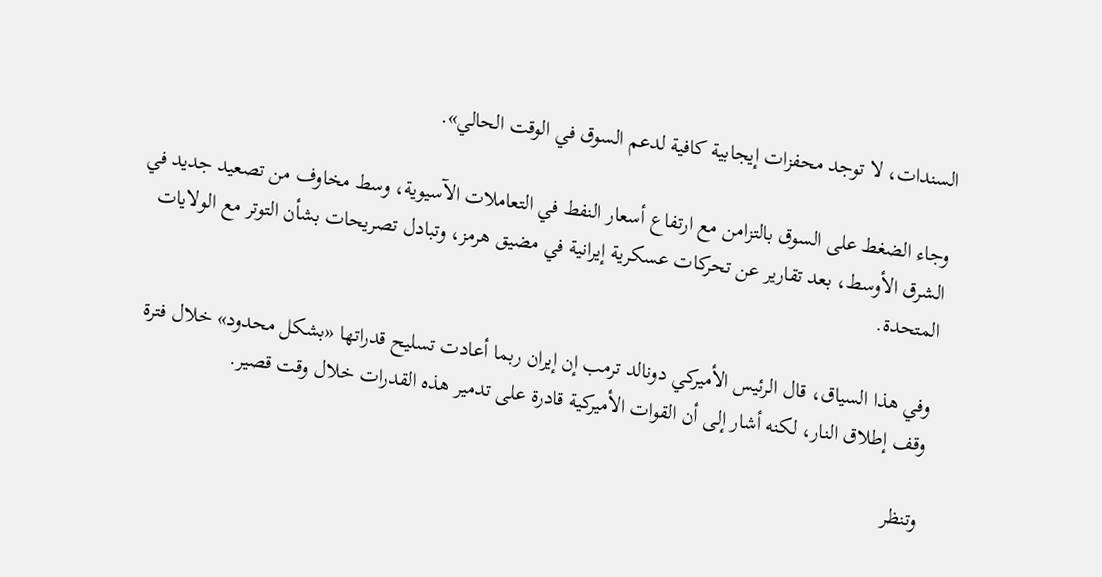السندات، لا توجد محفزات إيجابية كافية لدعم السوق في الوقت الحالي».

وجاء الضغط على السوق بالتزامن مع ارتفاع أسعار النفط في التعاملات الآسيوية، وسط مخاوف من تصعيد جديد في الشرق الأوسط، بعد تقارير عن تحركات عسكرية إيرانية في مضيق هرمز، وتبادل تصريحات بشأن التوتر مع الولايات المتحدة.

وفي هذا السياق، قال الرئيس الأميركي دونالد ترمب إن إيران ربما أعادت تسليح قدراتها «بشكل محدود» خلال فترة وقف إطلاق النار، لكنه أشار إلى أن القوات الأميركية قادرة على تدمير هذه القدرات خلال وقت قصير.

وتنظر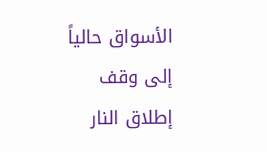الأسواق حالياً إلى وقف إطلاق النار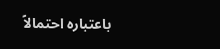باعتباره احتمالاً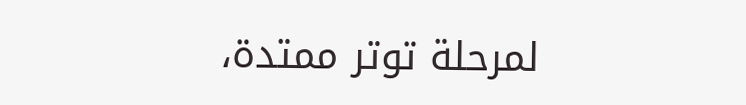لمرحلة توتر ممتدة،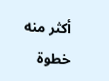أكثر منه خطوة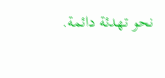نحو تهدئة دائمة.